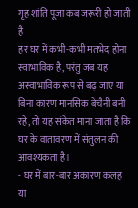गृह शांति पूजा कब जरूरी हो जाती है
हर घर में कभी-कभी मतभेद होना स्वाभाविक है, परंतु जब यह अस्वाभाविक रूप से बढ़ जाए या बिना कारण मानसिक बेचैनी बनी रहे, तो यह संकेत माना जाता है कि घर के वातावरण में संतुलन की आवश्यकता है।
- घर में बार-बार अकारण कलह या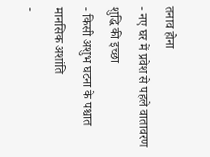तनाव होना
- नए घर में प्रवेश से पहले वातावरण शुद्धि की इच्छा
- किसी अशुभ घटना के पश्चात मानसिक अशांति
-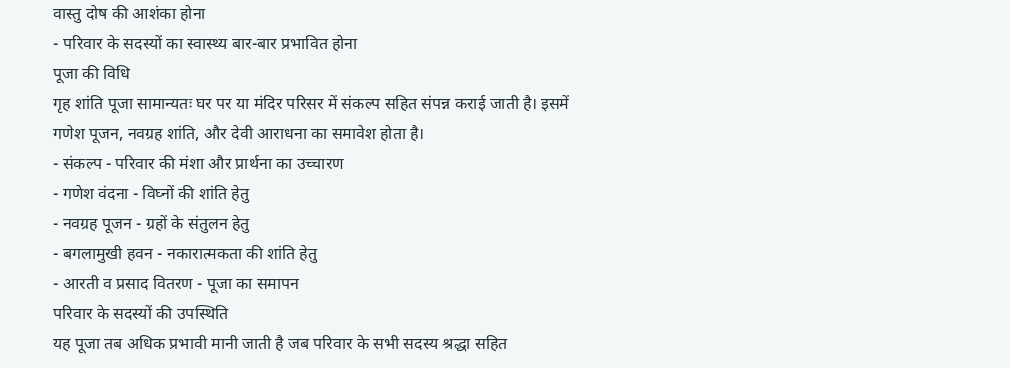वास्तु दोष की आशंका होना
- परिवार के सदस्यों का स्वास्थ्य बार-बार प्रभावित होना
पूजा की विधि
गृह शांति पूजा सामान्यतः घर पर या मंदिर परिसर में संकल्प सहित संपन्न कराई जाती है। इसमें गणेश पूजन, नवग्रह शांति, और देवी आराधना का समावेश होता है।
- संकल्प - परिवार की मंशा और प्रार्थना का उच्चारण
- गणेश वंदना - विघ्नों की शांति हेतु
- नवग्रह पूजन - ग्रहों के संतुलन हेतु
- बगलामुखी हवन - नकारात्मकता की शांति हेतु
- आरती व प्रसाद वितरण - पूजा का समापन
परिवार के सदस्यों की उपस्थिति
यह पूजा तब अधिक प्रभावी मानी जाती है जब परिवार के सभी सदस्य श्रद्धा सहित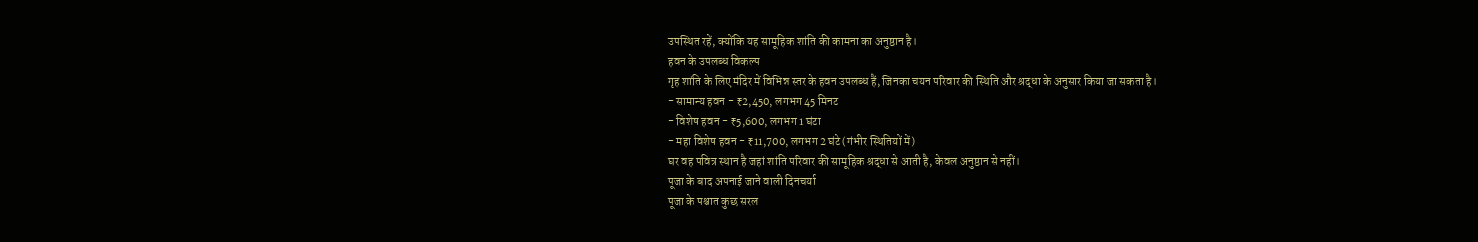उपस्थित रहें, क्योंकि यह सामूहिक शांति की कामना का अनुष्ठान है।
हवन के उपलब्ध विकल्प
गृह शांति के लिए मंदिर में विभिन्न स्तर के हवन उपलब्ध हैं, जिनका चयन परिवार की स्थिति और श्रद्धा के अनुसार किया जा सकता है।
- सामान्य हवन - ₹2,450, लगभग 45 मिनट
- विशेष हवन - ₹5,600, लगभग 1 घंटा
- महा विशेष हवन - ₹11,700, लगभग 2 घंटे (गंभीर स्थितियों में)
घर वह पवित्र स्थान है जहां शांति परिवार की सामूहिक श्रद्धा से आती है, केवल अनुष्ठान से नहीं।
पूजा के बाद अपनाई जाने वाली दिनचर्या
पूजा के पश्चात कुछ सरल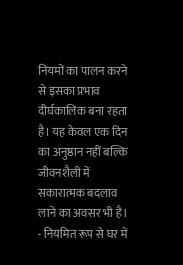नियमों का पालन करने से इसका प्रभाव दीर्घकालिक बना रहता है। यह केवल एक दिन का अनुष्ठान नहीं बल्कि जीवनशैली में सकारात्मक बदलाव लाने का अवसर भी है।
- नियमित रूप से घर में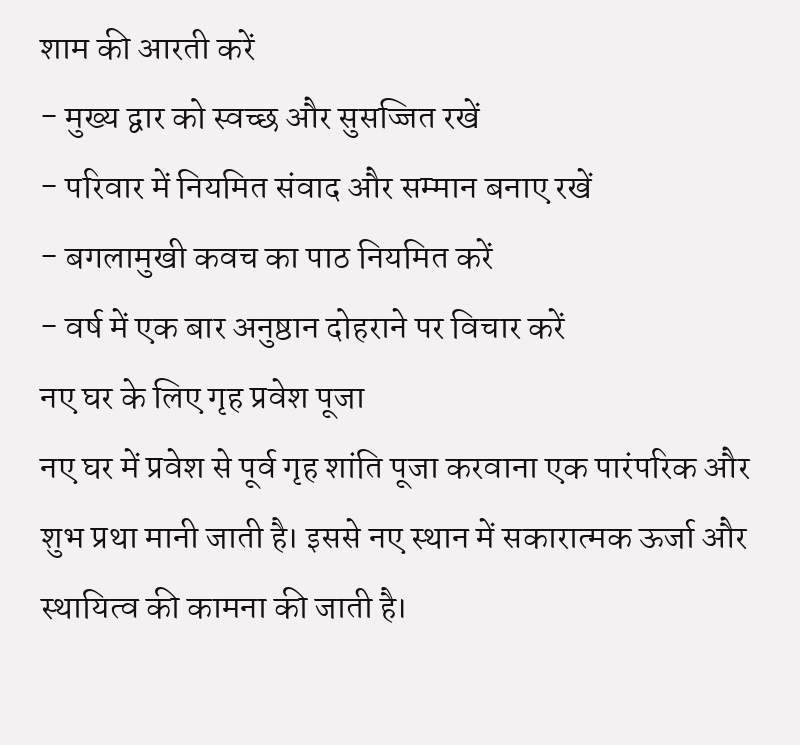शाम की आरती करें
- मुख्य द्वार को स्वच्छ और सुसज्जित रखें
- परिवार में नियमित संवाद और सम्मान बनाए रखें
- बगलामुखी कवच का पाठ नियमित करें
- वर्ष में एक बार अनुष्ठान दोहराने पर विचार करें
नए घर के लिए गृह प्रवेश पूजा
नए घर में प्रवेश से पूर्व गृह शांति पूजा करवाना एक पारंपरिक और शुभ प्रथा मानी जाती है। इससे नए स्थान में सकारात्मक ऊर्जा और स्थायित्व की कामना की जाती है।